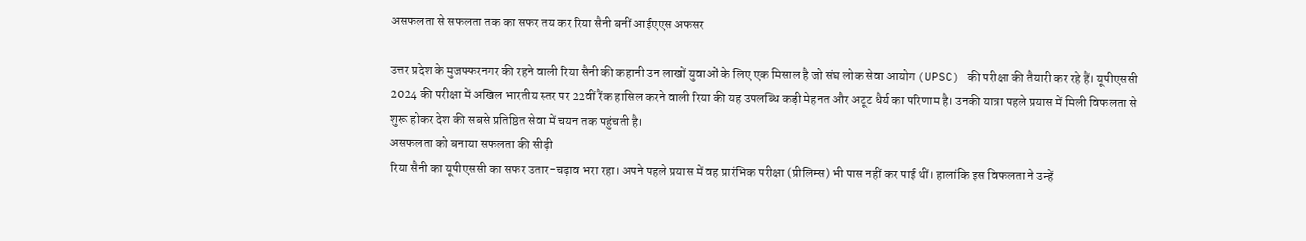असफलता से सफलता तक का सफर तय कर रिया सैनी बनीं आईएएस अफसर

उत्तर प्रदेश के मुजफ्फरनगर की रहने वाली रिया सैनी की कहानी उन लाखों युवाओं के लिए एक मिसाल है जो संघ लोक सेवा आयोग (UPSC) की परीक्षा की तैयारी कर रहे हैं। यूपीएससी 2024 की परीक्षा में अखिल भारतीय स्तर पर 22वीं रैंक हासिल करने वाली रिया की यह उपलब्धि कड़ी मेहनत और अटूट धैर्य का परिणाम है। उनकी यात्रा पहले प्रयास में मिली विफलता से शुरू होकर देश की सबसे प्रतिष्ठित सेवा में चयन तक पहुंचती है।
असफलता को बनाया सफलता की सीढ़ी
रिया सैनी का यूपीएससी का सफर उतार-चढ़ाव भरा रहा। अपने पहले प्रयास में वह प्रारंभिक परीक्षा (प्रीलिम्स) भी पास नहीं कर पाई थीं। हालांकि इस विफलता ने उन्हें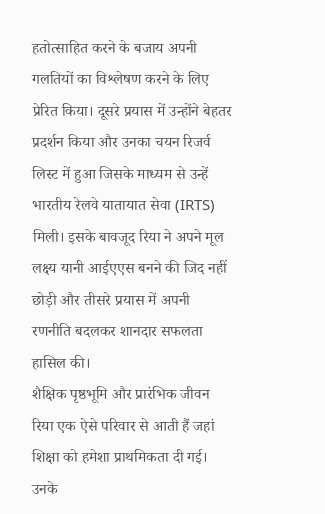हतोत्साहित करने के बजाय अपनी गलतियों का विश्लेषण करने के लिए प्रेरित किया। दूसरे प्रयास में उन्होंने बेहतर प्रदर्शन किया और उनका चयन रिजर्व लिस्ट में हुआ जिसके माध्यम से उन्हें भारतीय रेलवे यातायात सेवा (IRTS) मिली। इसके बावजूद रिया ने अपने मूल लक्ष्य यानी आईएएस बनने की जिद नहीं छोड़ी और तीसरे प्रयास में अपनी रणनीति बदलकर शानदार सफलता हासिल की।
शैक्षिक पृष्ठभूमि और प्रारंभिक जीवन
रिया एक ऐसे परिवार से आती हैं जहां शिक्षा को हमेशा प्राथमिकता दी गई। उनके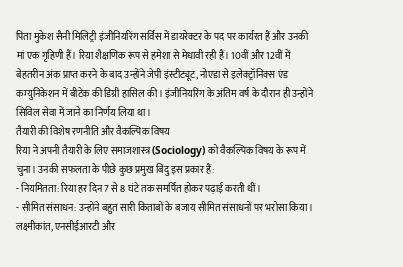पिता मुकेश सैनी मिलिट्री इंजीनियरिंग सर्विस में डायरेक्टर के पद पर कार्यरत हैं और उनकी मां एक गृहिणी हैं। रिया शैक्षणिक रूप से हमेशा से मेधावी रही हैं। 10वीं और 12वीं में बेहतरीन अंक प्राप्त करने के बाद उन्होंने जेपी इंस्टीट्यूट, नोएडा से इलेक्ट्रॉनिक्स एंड कम्युनिकेशन में बीटेक की डिग्री हासिल की। इंजीनियरिंग के अंतिम वर्ष के दौरान ही उन्होंने सिविल सेवा में जाने का निर्णय लिया था।
तैयारी की विशेष रणनीति और वैकल्पिक विषय
रिया ने अपनी तैयारी के लिए समाजशास्त्र (Sociology) को वैकल्पिक विषय के रूप में चुना। उनकी सफलता के पीछे कुछ प्रमुख बिंदु इस प्रकार हैं:
- नियमितता: रिया हर दिन 7 से 8 घंटे तक समर्पित होकर पढ़ाई करती थीं।
- सीमित संसाधन: उन्होंने बहुत सारी किताबों के बजाय सीमित संसाधनों पर भरोसा किया। लक्ष्मीकांत, एनसीईआरटी और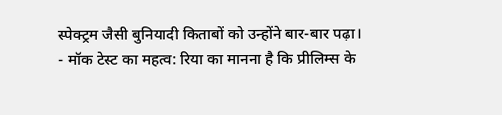स्पेक्ट्रम जैसी बुनियादी किताबों को उन्होंने बार-बार पढ़ा।
- मॉक टेस्ट का महत्व: रिया का मानना है कि प्रीलिम्स के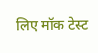लिए मॉक टेस्ट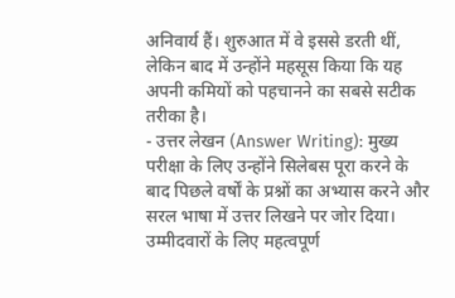अनिवार्य हैं। शुरुआत में वे इससे डरती थीं, लेकिन बाद में उन्होंने महसूस किया कि यह अपनी कमियों को पहचानने का सबसे सटीक तरीका है।
- उत्तर लेखन (Answer Writing): मुख्य परीक्षा के लिए उन्होंने सिलेबस पूरा करने के बाद पिछले वर्षों के प्रश्नों का अभ्यास करने और सरल भाषा में उत्तर लिखने पर जोर दिया।
उम्मीदवारों के लिए महत्वपूर्ण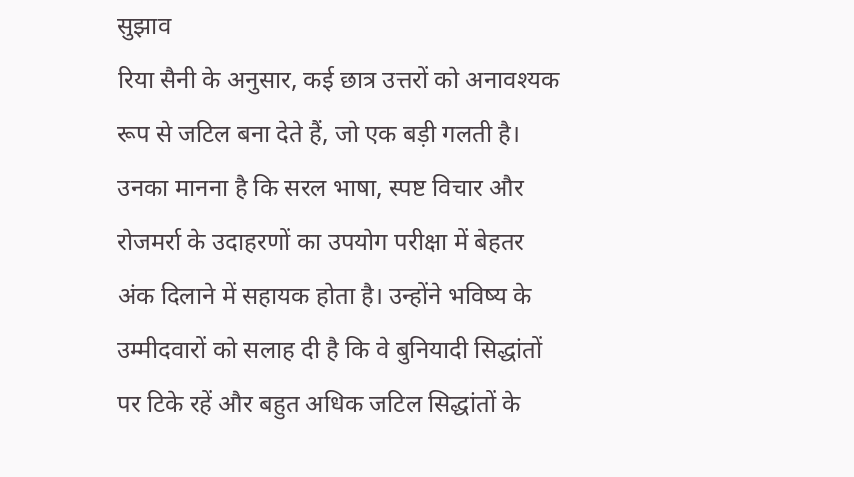सुझाव
रिया सैनी के अनुसार, कई छात्र उत्तरों को अनावश्यक रूप से जटिल बना देते हैं, जो एक बड़ी गलती है। उनका मानना है कि सरल भाषा, स्पष्ट विचार और रोजमर्रा के उदाहरणों का उपयोग परीक्षा में बेहतर अंक दिलाने में सहायक होता है। उन्होंने भविष्य के उम्मीदवारों को सलाह दी है कि वे बुनियादी सिद्धांतों पर टिके रहें और बहुत अधिक जटिल सिद्धांतों के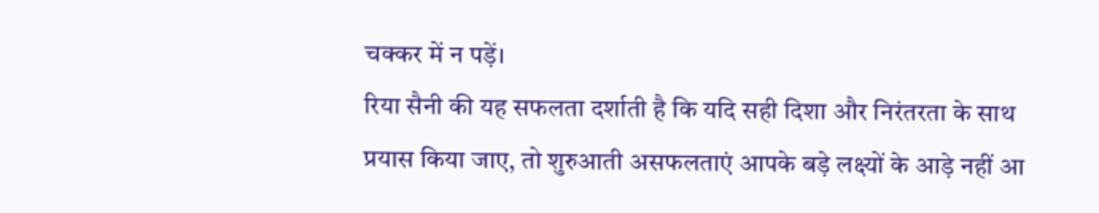चक्कर में न पड़ें।
रिया सैनी की यह सफलता दर्शाती है कि यदि सही दिशा और निरंतरता के साथ प्रयास किया जाए, तो शुरुआती असफलताएं आपके बड़े लक्ष्यों के आड़े नहीं आ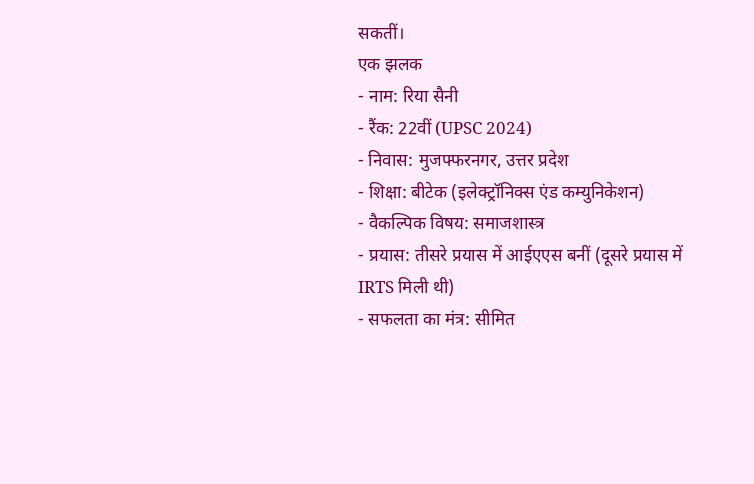सकतीं।
एक झलक
- नाम: रिया सैनी
- रैंक: 22वीं (UPSC 2024)
- निवास: मुजफ्फरनगर, उत्तर प्रदेश
- शिक्षा: बीटेक (इलेक्ट्रॉनिक्स एंड कम्युनिकेशन)
- वैकल्पिक विषय: समाजशास्त्र
- प्रयास: तीसरे प्रयास में आईएएस बनीं (दूसरे प्रयास में IRTS मिली थी)
- सफलता का मंत्र: सीमित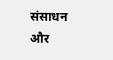संसाधन और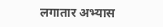लगातार अभ्यास